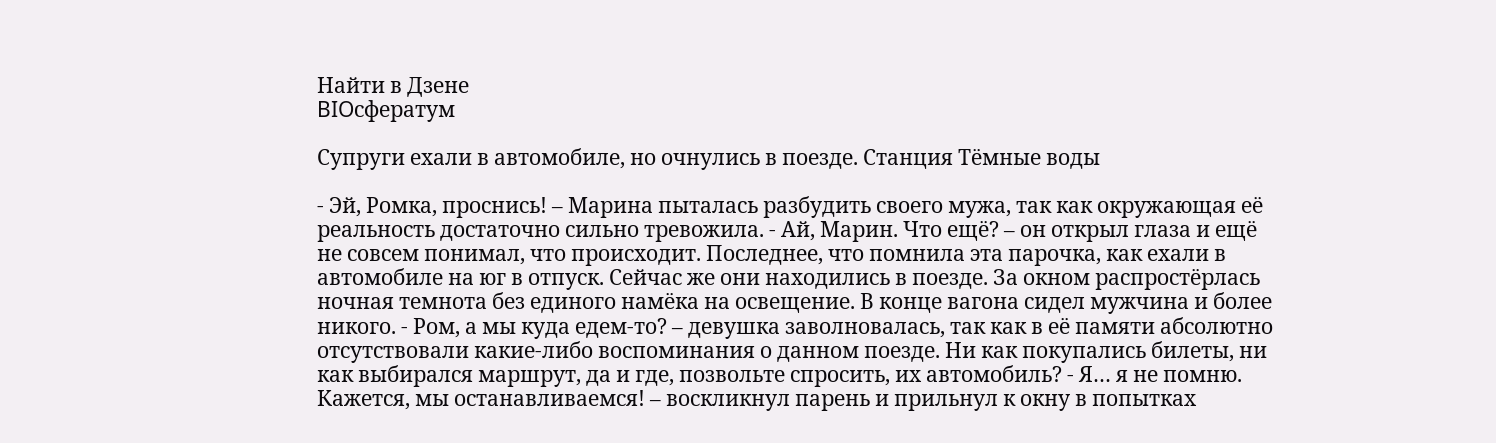Найти в Дзене
BIOсфератум

Супруги ехали в автомобиле, но очнулись в поезде. Станция Тёмные воды

- Эй, Ромка, проснись! – Марина пыталась разбудить своего мужа, так как окружающая её реальность достаточно сильно тревожила. - Ай, Марин. Что ещё? – он открыл глаза и ещё не совсем понимал, что происходит. Последнее, что помнила эта парочка, как ехали в автомобиле на юг в отпуск. Сейчас же они находились в поезде. За окном распростёрлась ночная темнота без единого намёка на освещение. В конце вагона сидел мужчина и более никого. - Ром, а мы куда едем-то? – девушка заволновалась, так как в её памяти абсолютно отсутствовали какие-либо воспоминания о данном поезде. Ни как покупались билеты, ни как выбирался маршрут, да и где, позвольте спросить, их автомобиль? - Я… я не помню. Кажется, мы останавливаемся! – воскликнул парень и прильнул к окну в попытках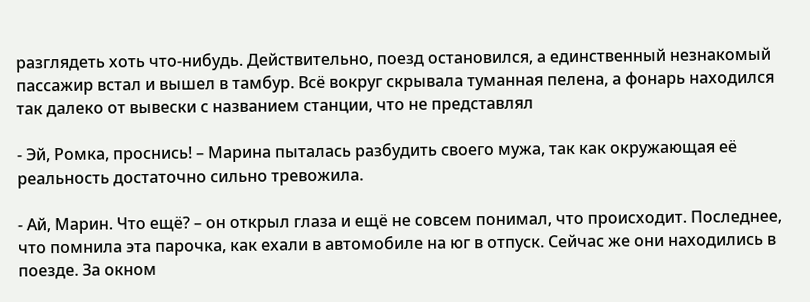разглядеть хоть что-нибудь. Действительно, поезд остановился, а единственный незнакомый пассажир встал и вышел в тамбур. Всё вокруг скрывала туманная пелена, а фонарь находился так далеко от вывески с названием станции, что не представлял

- Эй, Ромка, проснись! – Марина пыталась разбудить своего мужа, так как окружающая её реальность достаточно сильно тревожила.

- Ай, Марин. Что ещё? – он открыл глаза и ещё не совсем понимал, что происходит. Последнее, что помнила эта парочка, как ехали в автомобиле на юг в отпуск. Сейчас же они находились в поезде. За окном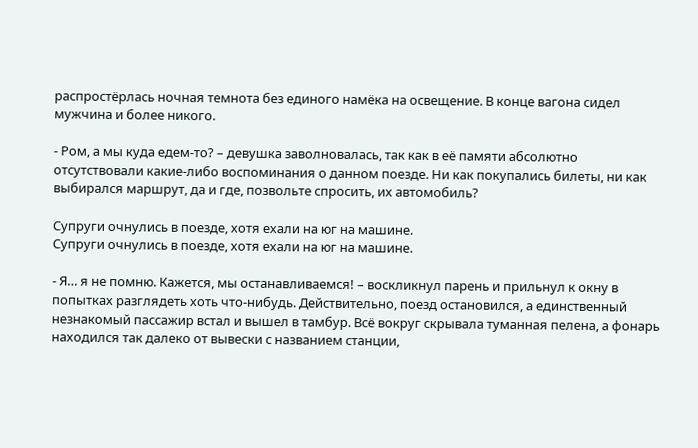распростёрлась ночная темнота без единого намёка на освещение. В конце вагона сидел мужчина и более никого.

- Ром, а мы куда едем-то? – девушка заволновалась, так как в её памяти абсолютно отсутствовали какие-либо воспоминания о данном поезде. Ни как покупались билеты, ни как выбирался маршрут, да и где, позвольте спросить, их автомобиль?

Супруги очнулись в поезде, хотя ехали на юг на машине.
Супруги очнулись в поезде, хотя ехали на юг на машине.

- Я… я не помню. Кажется, мы останавливаемся! – воскликнул парень и прильнул к окну в попытках разглядеть хоть что-нибудь. Действительно, поезд остановился, а единственный незнакомый пассажир встал и вышел в тамбур. Всё вокруг скрывала туманная пелена, а фонарь находился так далеко от вывески с названием станции,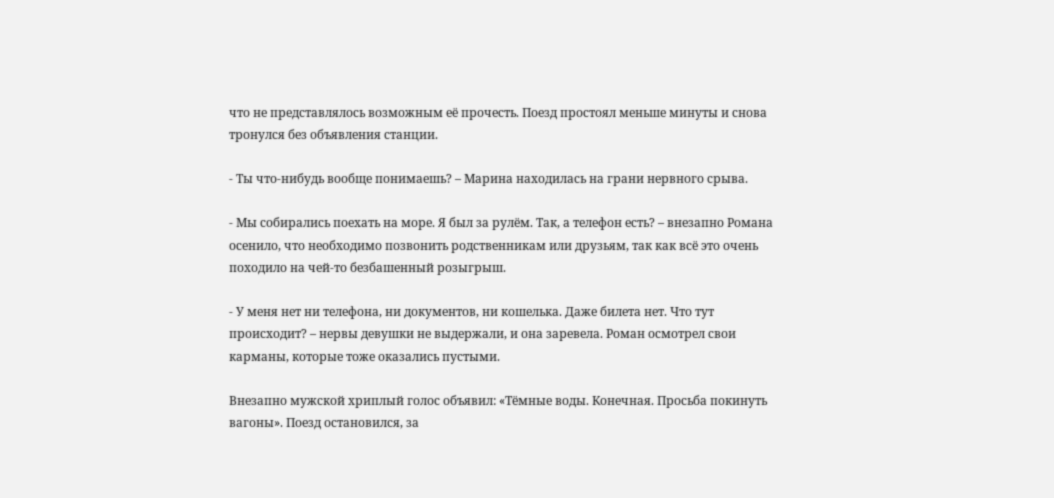что не представлялось возможным её прочесть. Поезд простоял меньше минуты и снова тронулся без объявления станции.

- Ты что-нибудь вообще понимаешь? – Марина находилась на грани нервного срыва.

- Мы собирались поехать на море. Я был за рулём. Так, а телефон есть? – внезапно Романа осенило, что необходимо позвонить родственникам или друзьям, так как всё это очень походило на чей-то безбашенный розыгрыш.

- У меня нет ни телефона, ни документов, ни кошелька. Даже билета нет. Что тут происходит? – нервы девушки не выдержали, и она заревела. Роман осмотрел свои карманы, которые тоже оказались пустыми.

Внезапно мужской хриплый голос объявил: «Тёмные воды. Конечная. Просьба покинуть вагоны». Поезд остановился, за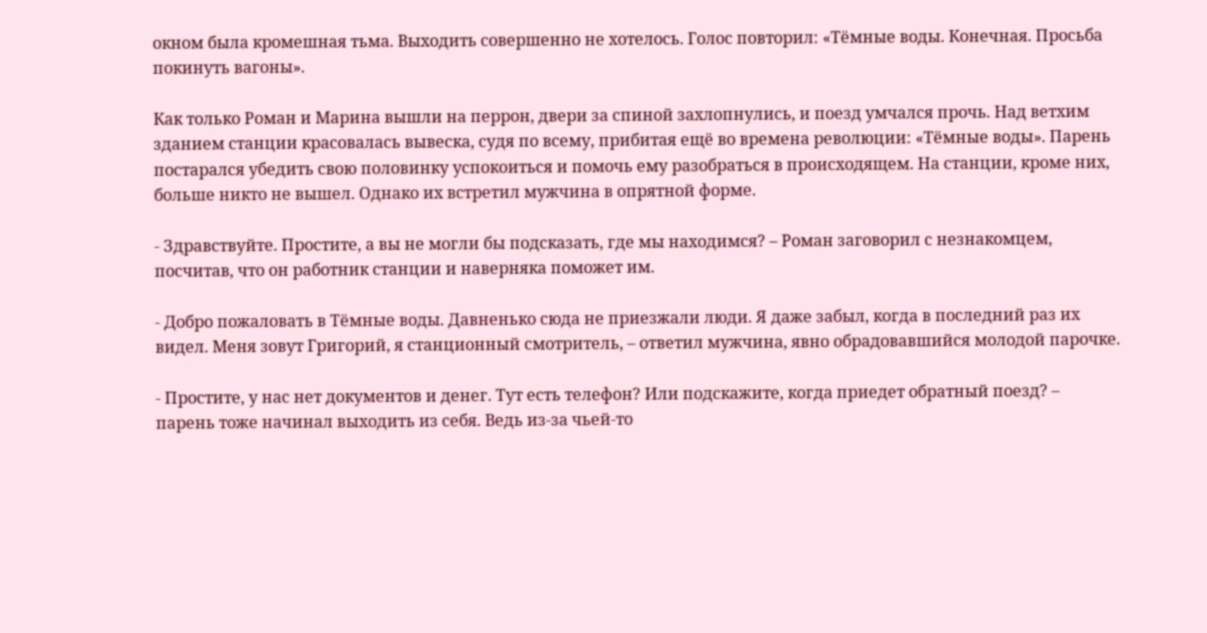окном была кромешная тьма. Выходить совершенно не хотелось. Голос повторил: «Тёмные воды. Конечная. Просьба покинуть вагоны».

Как только Роман и Марина вышли на перрон, двери за спиной захлопнулись, и поезд умчался прочь. Над ветхим зданием станции красовалась вывеска, судя по всему, прибитая ещё во времена революции: «Тёмные воды». Парень постарался убедить свою половинку успокоиться и помочь ему разобраться в происходящем. На станции, кроме них, больше никто не вышел. Однако их встретил мужчина в опрятной форме.

- Здравствуйте. Простите, а вы не могли бы подсказать, где мы находимся? – Роман заговорил с незнакомцем, посчитав, что он работник станции и наверняка поможет им.

- Добро пожаловать в Тёмные воды. Давненько сюда не приезжали люди. Я даже забыл, когда в последний раз их видел. Меня зовут Григорий, я станционный смотритель, – ответил мужчина, явно обрадовавшийся молодой парочке.

- Простите, у нас нет документов и денег. Тут есть телефон? Или подскажите, когда приедет обратный поезд? – парень тоже начинал выходить из себя. Ведь из-за чьей-то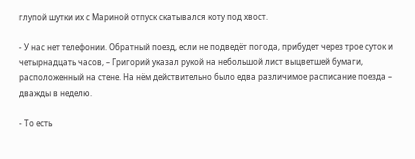глупой шутки их с Мариной отпуск скатывался коту под хвост.

- У нас нет телефонии. Обратный поезд, если не подведёт погода, прибудет через трое суток и четырнадцать часов, – Григорий указал рукой на небольшой лист выцветшей бумаги, расположенный на стене. На нём действительно было едва различимое расписание поезда – дважды в неделю.

- То есть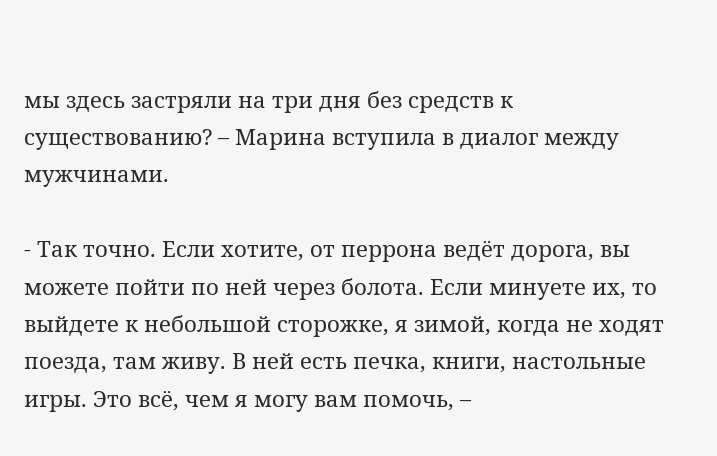мы здесь застряли на три дня без средств к существованию? – Марина вступила в диалог между мужчинами.

- Так точно. Если хотите, от перрона ведёт дорога, вы можете пойти по ней через болота. Если минуете их, то выйдете к небольшой сторожке, я зимой, когда не ходят поезда, там живу. В ней есть печка, книги, настольные игры. Это всё, чем я могу вам помочь, –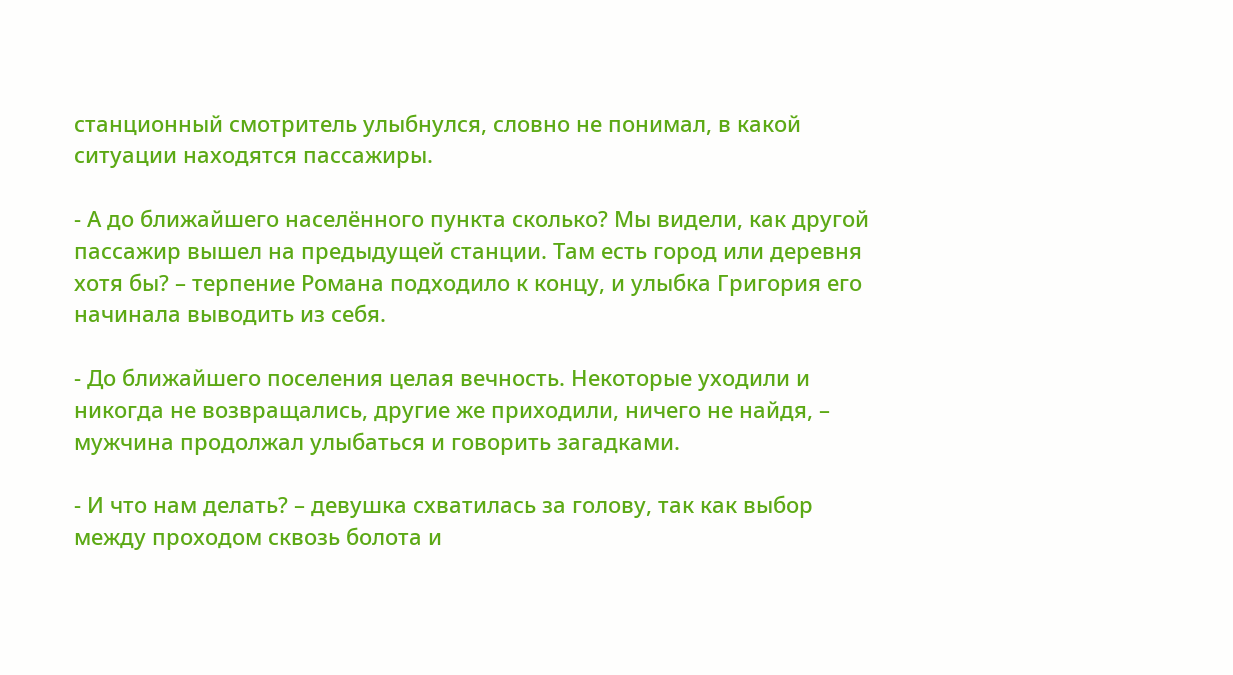станционный смотритель улыбнулся, словно не понимал, в какой ситуации находятся пассажиры.

- А до ближайшего населённого пункта сколько? Мы видели, как другой пассажир вышел на предыдущей станции. Там есть город или деревня хотя бы? – терпение Романа подходило к концу, и улыбка Григория его начинала выводить из себя.

- До ближайшего поселения целая вечность. Некоторые уходили и никогда не возвращались, другие же приходили, ничего не найдя, – мужчина продолжал улыбаться и говорить загадками.

- И что нам делать? – девушка схватилась за голову, так как выбор между проходом сквозь болота и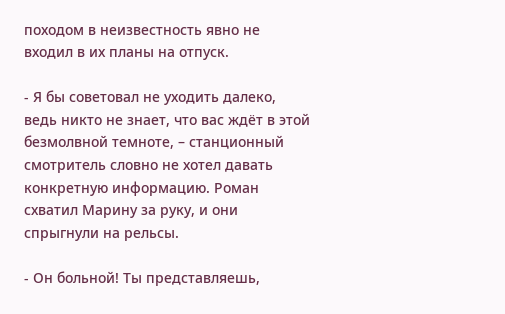походом в неизвестность явно не входил в их планы на отпуск.

- Я бы советовал не уходить далеко, ведь никто не знает, что вас ждёт в этой безмолвной темноте, – станционный смотритель словно не хотел давать конкретную информацию. Роман схватил Марину за руку, и они спрыгнули на рельсы.

- Он больной! Ты представляешь,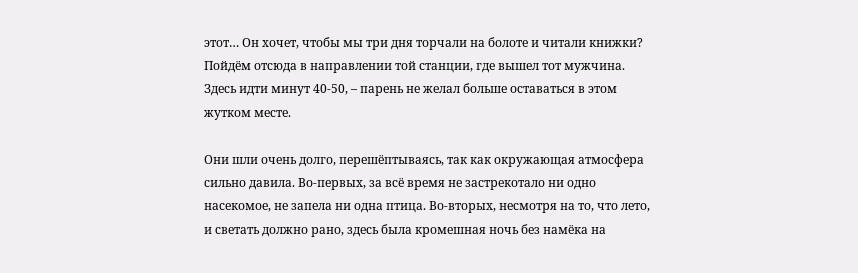этот… Он хочет, чтобы мы три дня торчали на болоте и читали книжки? Пойдём отсюда в направлении той станции, где вышел тот мужчина. Здесь идти минут 40-50, – парень не желал больше оставаться в этом жутком месте.

Они шли очень долго, перешёптываясь, так как окружающая атмосфера сильно давила. Во-первых, за всё время не застрекотало ни одно насекомое, не запела ни одна птица. Во-вторых, несмотря на то, что лето, и светать должно рано, здесь была кромешная ночь без намёка на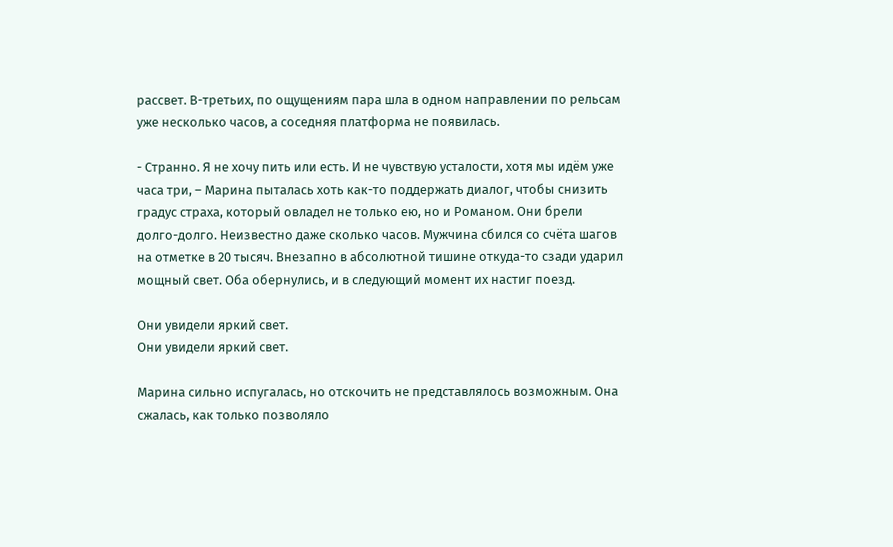рассвет. В-третьих, по ощущениям пара шла в одном направлении по рельсам уже несколько часов, а соседняя платформа не появилась.

- Странно. Я не хочу пить или есть. И не чувствую усталости, хотя мы идём уже часа три, – Марина пыталась хоть как-то поддержать диалог, чтобы снизить градус страха, который овладел не только ею, но и Романом. Они брели долго-долго. Неизвестно даже сколько часов. Мужчина сбился со счёта шагов на отметке в 20 тысяч. Внезапно в абсолютной тишине откуда-то сзади ударил мощный свет. Оба обернулись, и в следующий момент их настиг поезд.

Они увидели яркий свет.
Они увидели яркий свет.

Марина сильно испугалась, но отскочить не представлялось возможным. Она сжалась, как только позволяло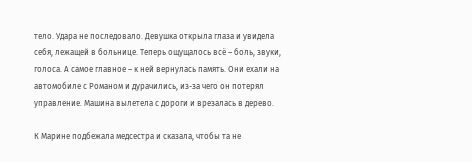тело. Удара не последовало. Девушка открыла глаза и увидела себя, лежащей в больнице. Теперь ощущалось всё – боль, звуки, голоса. А самое главное – к ней вернулась память. Они ехали на автомобиле с Романом и дурачились, из-за чего он потерял управление. Машина вылетела с дороги и врезалась в дерево.

К Марине подбежала медсестра и сказала, чтобы та не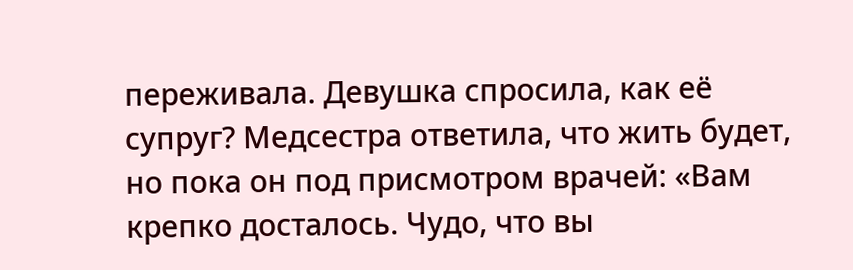переживала. Девушка спросила, как её супруг? Медсестра ответила, что жить будет, но пока он под присмотром врачей: «Вам крепко досталось. Чудо, что вы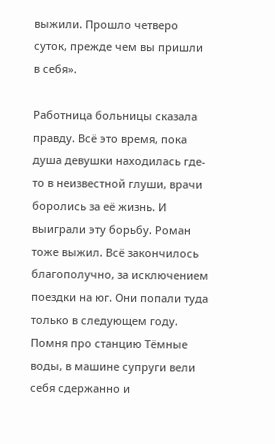выжили. Прошло четверо суток, прежде чем вы пришли в себя».

Работница больницы сказала правду. Всё это время, пока душа девушки находилась где-то в неизвестной глуши, врачи боролись за её жизнь. И выиграли эту борьбу. Роман тоже выжил. Всё закончилось благополучно, за исключением поездки на юг. Они попали туда только в следующем году. Помня про станцию Тёмные воды, в машине супруги вели себя сдержанно и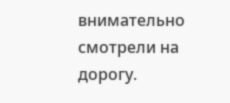внимательно смотрели на дорогу.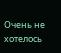Очень не хотелось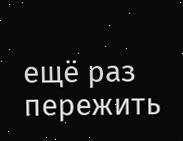ещё раз пережить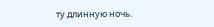ту длинную ночь.